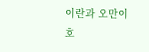이란과 오만이 호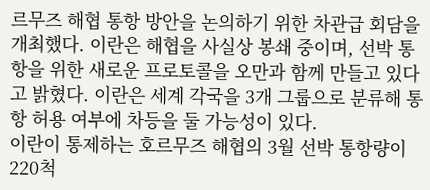르무즈 해협 통항 방안을 논의하기 위한 차관급 회담을 개최했다. 이란은 해협을 사실상 봉쇄 중이며, 선박 통항을 위한 새로운 프로토콜을 오만과 함께 만들고 있다고 밝혔다. 이란은 세계 각국을 3개 그룹으로 분류해 통항 허용 여부에 차등을 둘 가능성이 있다.
이란이 통제하는 호르무즈 해협의 3월 선박 통항량이 220척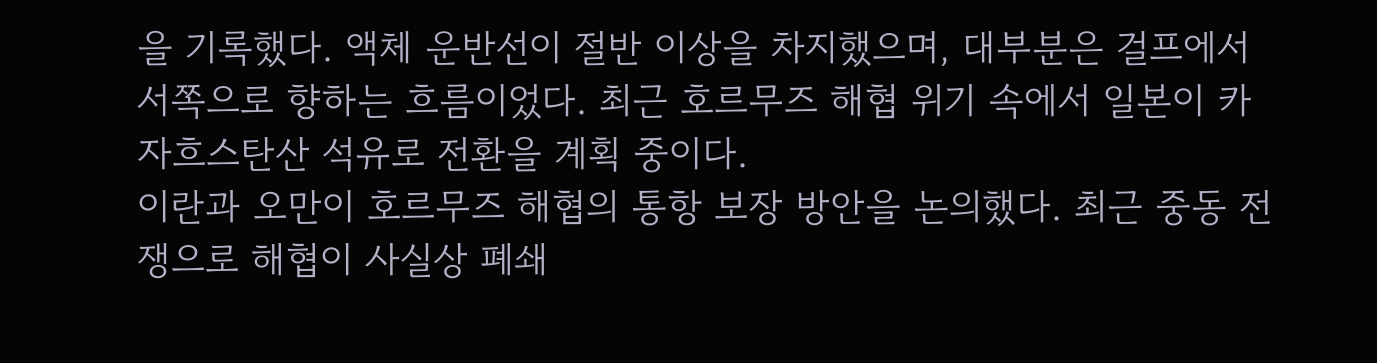을 기록했다. 액체 운반선이 절반 이상을 차지했으며, 대부분은 걸프에서 서쪽으로 향하는 흐름이었다. 최근 호르무즈 해협 위기 속에서 일본이 카자흐스탄산 석유로 전환을 계획 중이다.
이란과 오만이 호르무즈 해협의 통항 보장 방안을 논의했다. 최근 중동 전쟁으로 해협이 사실상 폐쇄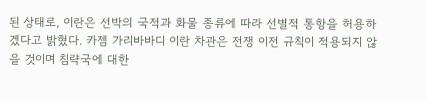된 상태로, 이란은 선박의 국적과 화물 종류에 따라 선별적 통항을 허용하겠다고 밝혔다. 카젬 가리바바디 이란 차관은 전쟁 이전 규칙이 적용되지 않을 것이며 침략국에 대한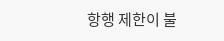항행 제한이 불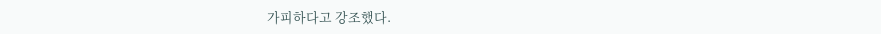가피하다고 강조했다.